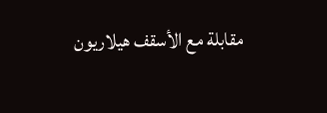مقابلة مع الأسقف هيلاريون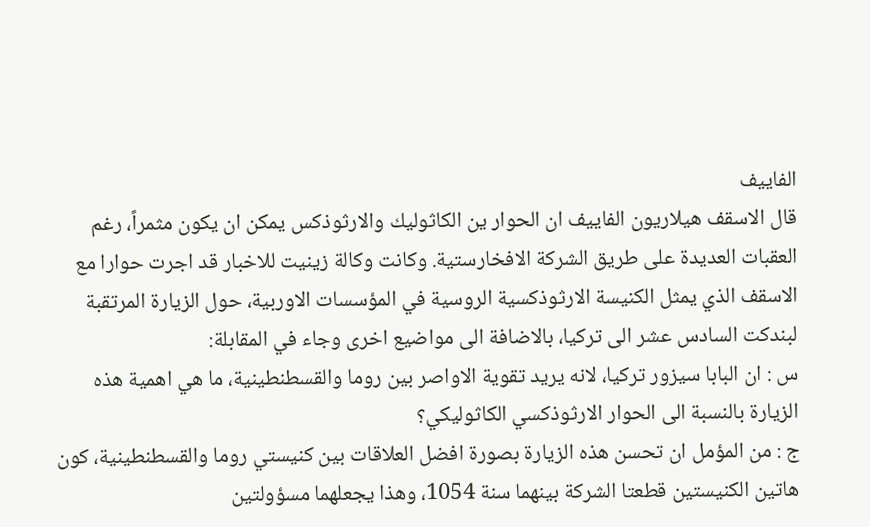الفاييف
قال الاسقف هيلاريون الفاييف ان الحوار ين الكاثوليك والارثوذكس يمكن ان يكون مثمراً، رغم العقبات العديدة على طريق الشركة الافخارستية. وكانت وكالة زينيت للاخبار قد اجرت حوارا مع الاسقف الذي يمثل الكنيسة الارثوذكسية الروسية في المؤسسات الاوربية، حول الزيارة المرتقبة لبندكت السادس عشر الى تركيا، بالاضافة الى مواضيع اخرى وجاء في المقابلة:
س : ان البابا سيزور تركيا، لانه يريد تقوية الاواصر بين روما والقسطنطينية، ما هي اهمية هذه الزيارة بالنسبة الى الحوار الارثوذكسي الكاثوليكي؟
ج : من المؤمل ان تحسن هذه الزيارة بصورة افضل العلاقات بين كنيستي روما والقسطنطينية، كون هاتين الكنيستين قطعتا الشركة بينهما سنة 1054، وهذا يجعلهما مسؤولتين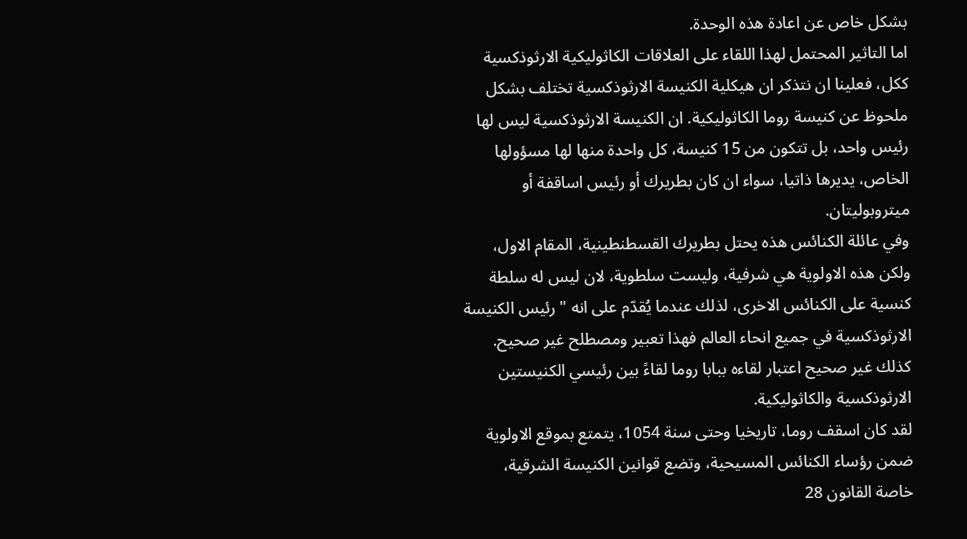بشكل خاص عن اعادة هذه الوحدة.
اما التاثير المحتمل لهذا اللقاء على العلاقات الكاثوليكية الارثوذكسية ككل، فعلينا ان نتذكر ان هيكلية الكنيسة الارثوذكسية تختلف بشكل ملحوظ عن كنيسة روما الكاثوليكية. ان الكنيسة الارثوذكسية ليس لها رئيس واحد، بل تتكون من 15 كنيسة، كل واحدة منها لها مسؤولها الخاص، يديرها ذاتيا، سواء ان كان بطريرك أو رئيس اساقفة أو ميتروبوليتان.
وفي عائلة الكنائس هذه يحتل بطريرك القسطنطينية، المقام الاول، ولكن هذه الاولوية هي شرفية، وليست سلطوية، لان ليس له سلطة كنسية على الكنائس الاخرى، لذلك عندما يُقدّم على انه " رئيس الكنيسة الارثوذكسية في جميع انحاء العالم فهذا تعبير ومصطلح غير صحيح. كذلك غير صحيح اعتبار لقاءه ببابا روما لقاءً بين رئيسي الكنيستين الارثوذكسية والكاثوليكية.
لقد كان اسقف روما، تاريخيا وحتى سنة 1054، يتمتع بموقع الاولوية ضمن رؤساء الكنائس المسيحية، وتضع قوانين الكنيسة الشرقية، خاصة القانون 28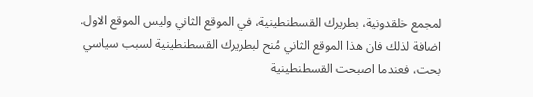لمجمع خلقدونية، بطريرك القسطنطينية، في الموقع الثاني وليس الموقع الاول.
اضافة لذلك فان هذا الموقع الثاني مُنح لبطريرك القسطنطينية لسبب سياسي بحت، فعندما اصبحت القسطنطينية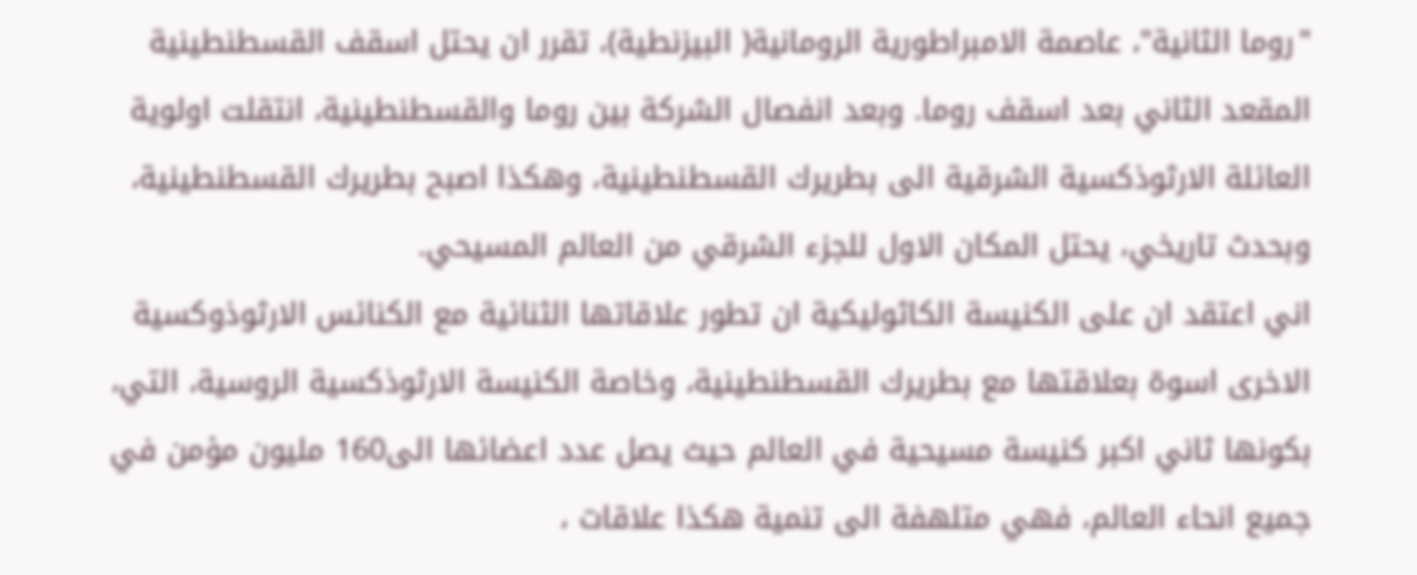"روما الثانية"، عاصمة الامبراطورية الرومانية( البيزنطية)، تقرر ان يحتل اسقف القسطنطينية المقعد الثاني بعد اسقف روما. وبعد انفصال الشركة بين روما والقسطنطينية، انتقلت اولوية العائلة الارثوذكسية الشرقية الى بطريرك القسطنطينية، وهكذا اصبح بطريرك القسطنطينية، وبحدث تاريخي، يحتل المكان الاول للجزء الشرقي من العالم المسيحي.
اني اعتقد ان على الكنيسة الكاثوليكية ان تطور علاقاتها الثنائية مع الكنائس الارثوذوكسية الاخرى اسوة بعلاقتها مع بطريرك القسطنطينية، وخاصة الكنيسة الارثوذكسية الروسية، التي، بكونها ثاني اكبر كنيسة مسيحية في العالم حيث يصل عدد اعضائها الى160 مليون مؤمن في جميع انحاء العالم، فهي متلهفة الى تنمية هكذا علاقات ،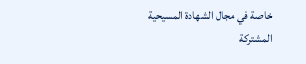خاصة في مجال الشهادة المسيحية المشتركة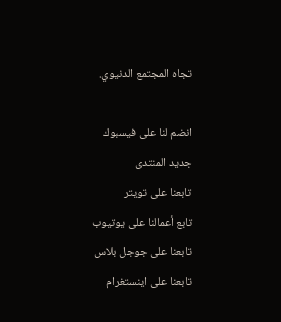تجاه المجتمع الدنيوي.

انضم لنا على فيسبوك
جديد المنتدى
تابعنا على تويتر
تابع أعمالنا على يوتيوب
تابعنا على جوجل بلاس
تابعنا على اينستغرام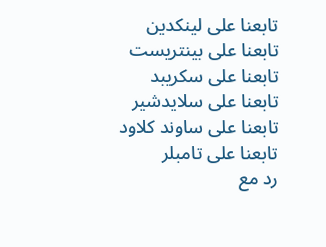تابعنا على لينكدين
تابعنا على بينتريست
تابعنا على سكريبد
تابعنا على سلايدشير
تابعنا على ساوند كلاود
تابعنا على تامبلر
رد مع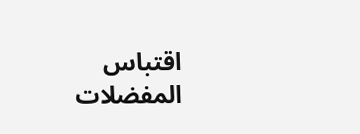اقتباس
المفضلات